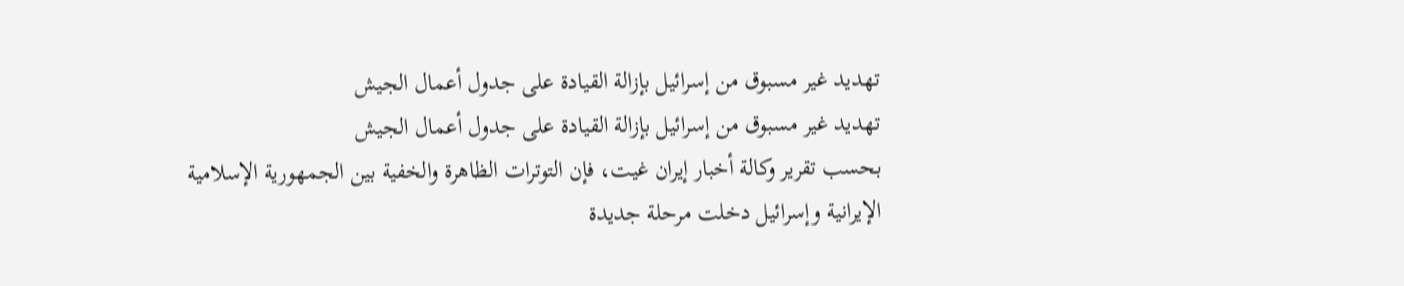تهديد غير مسبوق من إسرائيل بإزالة القيادة على جدول أعمال الجيش
تهديد غير مسبوق من إسرائيل بإزالة القيادة على جدول أعمال الجيش
بحسب تقرير وكالة أخبار إيران غيت، فإن التوترات الظاهرة والخفية بين الجمهورية الإسلامية الإيرانية وإسرائيل دخلت مرحلة جديدة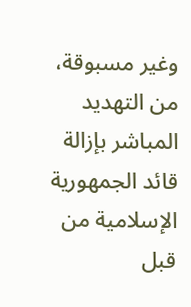وغير مسبوقة، من التهديد المباشر بإزالة قائد الجمهورية الإسلامية من قبل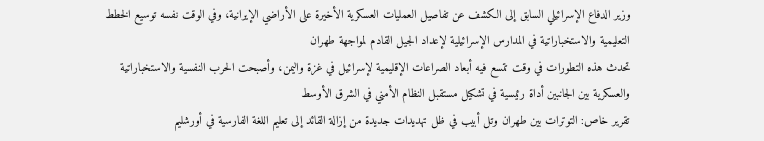وزير الدفاع الإسرائيلي السابق إلى الكشف عن تفاصيل العمليات العسكرية الأخيرة على الأراضي الإيرانية، وفي الوقت نفسه توسيع الخطط التعليمية والاستخباراتية في المدارس الإسرائيلية لإعداد الجيل القادم لمواجهة طهران
تحدث هذه التطورات في وقت تتسع فيه أبعاد الصراعات الإقليمية لإسرائيل في غزة واليمن، وأصبحت الحرب النفسية والاستخباراتية والعسكرية بين الجانبين أداة رئيسية في تشكيل مستقبل النظام الأمني في الشرق الأوسط
تقرير خاص: التوترات بين طهران وتل أبيب في ظل تهديدات جديدة من إزالة القائد إلى تعليم اللغة الفارسية في أورشليم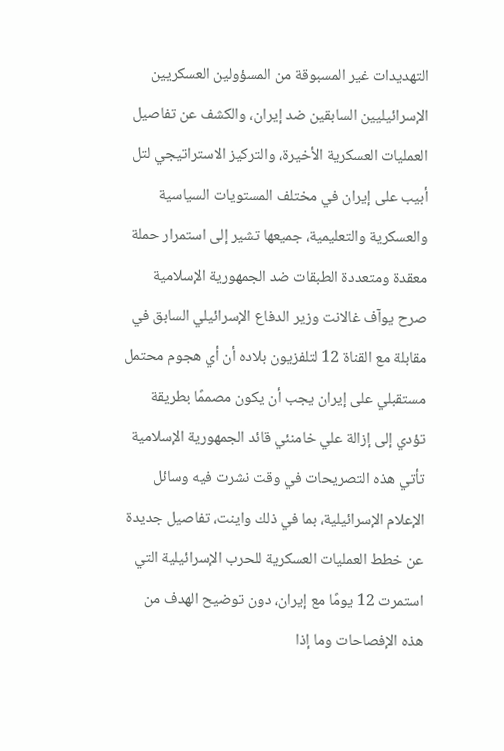التهديدات غير المسبوقة من المسؤولين العسكريين الإسرائيليين السابقين ضد إيران، والكشف عن تفاصيل العمليات العسكرية الأخيرة، والتركيز الاستراتيجي لتل أبيب على إيران في مختلف المستويات السياسية والعسكرية والتعليمية، جميعها تشير إلى استمرار حملة معقدة ومتعددة الطبقات ضد الجمهورية الإسلامية
صرح يوآف غالانت وزير الدفاع الإسرائيلي السابق في مقابلة مع القناة 12 لتلفزيون بلاده أن أي هجوم محتمل مستقبلي على إيران يجب أن يكون مصممًا بطريقة تؤدي إلى إزالة علي خامنئي قائد الجمهورية الإسلامية
تأتي هذه التصريحات في وقت نشرت فيه وسائل الإعلام الإسرائيلية، بما في ذلك واينت، تفاصيل جديدة عن خطط العمليات العسكرية للحرب الإسرائيلية التي استمرت 12 يومًا مع إيران، دون توضيح الهدف من هذه الإفصاحات وما إذا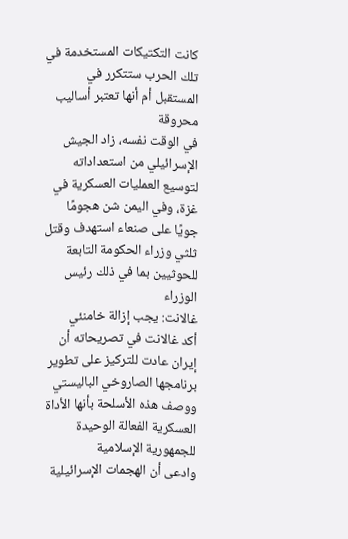كانت التكتيكات المستخدمة في تلك الحرب ستتكرر في المستقبل أم أنها تعتبر أساليب محروقة
في الوقت نفسه، زاد الجيش الإسرائيلي من استعداداته لتوسيع العمليات العسكرية في غزة، وفي اليمن شن هجومًا جويًا على صنعاء استهدف وقتل ثلثي وزراء الحكومة التابعة للحوثيين بما في ذلك رئيس الوزراء
غالانت: يجب إزالة خامنئي
أكد غالانت في تصريحاته أن إيران عادت للتركيز على تطوير برنامجها الصاروخي الباليستي ووصف هذه الأسلحة بأنها الأداة العسكرية الفعالة الوحيدة للجمهورية الإسلامية
وادعى أن الهجمات الإسرائيلية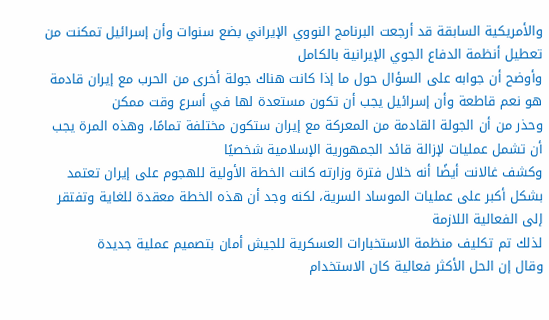والأمريكية السابقة قد أرجعت البرنامج النووي الإيراني بضع سنوات وأن إسرائيل تمكنت من تعطيل أنظمة الدفاع الجوي الإيرانية بالكامل
وأوضح أن جوابه على السؤال حول ما إذا كانت هناك جولة أخرى من الحرب مع إيران قادمة هو نعم قاطعة وأن إسرائيل يجب أن تكون مستعدة لها في أسرع وقت ممكن
وحذر من أن الجولة القادمة من المعركة مع إيران ستكون مختلفة تمامًا، وهذه المرة يجب أن تشمل عمليات لإزالة قائد الجمهورية الإسلامية شخصيًا
وكشف غالانت أيضًا أنه خلال فترة وزارته كانت الخطة الأولية للهجوم على إيران تعتمد بشكل أكبر على عمليات الموساد السرية، لكنه وجد أن هذه الخطة معقدة للغاية وتفتقر إلى الفعالية اللازمة
لذلك تم تكليف منظمة الاستخبارات العسكرية للجيش أمان بتصميم عملية جديدة
وقال إن الحل الأكثر فعالية كان الاستخدام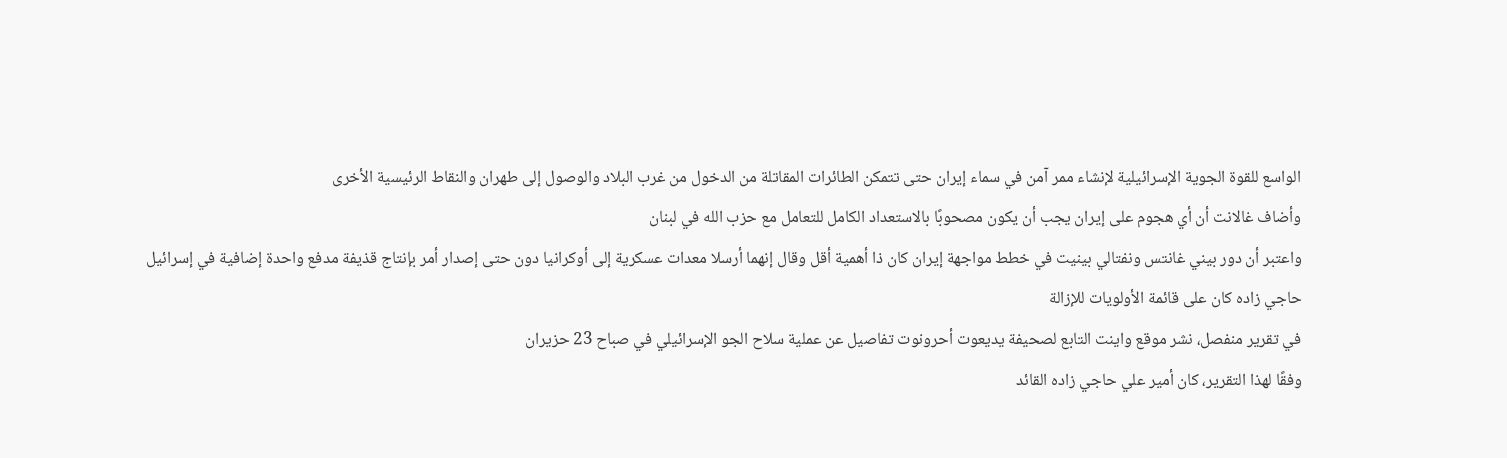الواسع للقوة الجوية الإسرائيلية لإنشاء ممر آمن في سماء إيران حتى تتمكن الطائرات المقاتلة من الدخول من غرب البلاد والوصول إلى طهران والنقاط الرئيسية الأخرى
وأضاف غالانت أن أي هجوم على إيران يجب أن يكون مصحوبًا بالاستعداد الكامل للتعامل مع حزب الله في لبنان
واعتبر أن دور بيني غانتس ونفتالي بينيت في خطط مواجهة إيران كان ذا أهمية أقل وقال إنهما أرسلا معدات عسكرية إلى أوكرانيا دون حتى إصدار أمر بإنتاج قذيفة مدفع واحدة إضافية في إسرائيل
حاجي زاده كان على قائمة الأولويات للإزالة
في تقرير منفصل، نشر موقع واينت التابع لصحيفة يديعوت أحرونوت تفاصيل عن عملية سلاح الجو الإسرائيلي في صباح 23 حزيران
وفقًا لهذا التقرير، كان أمير علي حاجي زاده القائد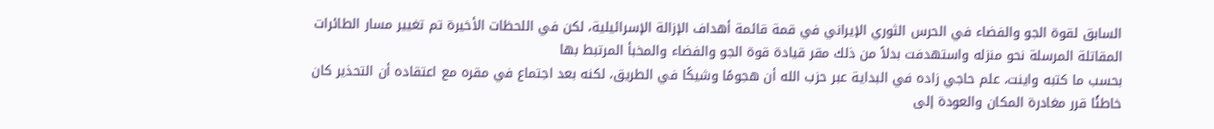السابق لقوة الجو والفضاء في الحرس الثوري الإيراني في قمة قائمة أهداف الإزالة الإسرائيلية، لكن في اللحظات الأخيرة تم تغيير مسار الطائرات المقاتلة المرسلة نحو منزله واستهدفت بدلاً من ذلك مقر قيادة قوة الجو والفضاء والمخبأ المرتبط بها
بحسب ما كتبه واينت، علم حاجي زاده في البداية عبر حزب الله أن هجومًا وشيكًا في الطريق، لكنه بعد اجتماع في مقره مع اعتقاده أن التحذير كان خاطئًا قرر مغادرة المكان والعودة إلى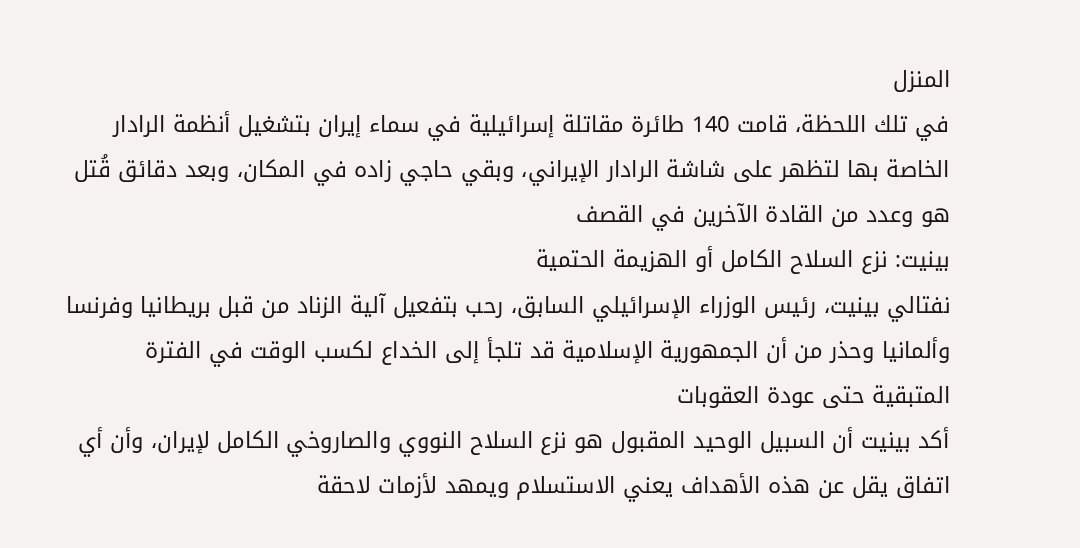المنزل
في تلك اللحظة، قامت 140 طائرة مقاتلة إسرائيلية في سماء إيران بتشغيل أنظمة الرادار الخاصة بها لتظهر على شاشة الرادار الإيراني، وبقي حاجي زاده في المكان، وبعد دقائق قُتل هو وعدد من القادة الآخرين في القصف
بينيت: نزع السلاح الكامل أو الهزيمة الحتمية
نفتالي بينيت، رئيس الوزراء الإسرائيلي السابق، رحب بتفعيل آلية الزناد من قبل بريطانيا وفرنسا وألمانيا وحذر من أن الجمهورية الإسلامية قد تلجأ إلى الخداع لكسب الوقت في الفترة المتبقية حتى عودة العقوبات
أكد بينيت أن السبيل الوحيد المقبول هو نزع السلاح النووي والصاروخي الكامل لإيران، وأن أي اتفاق يقل عن هذه الأهداف يعني الاستسلام ويمهد لأزمات لاحقة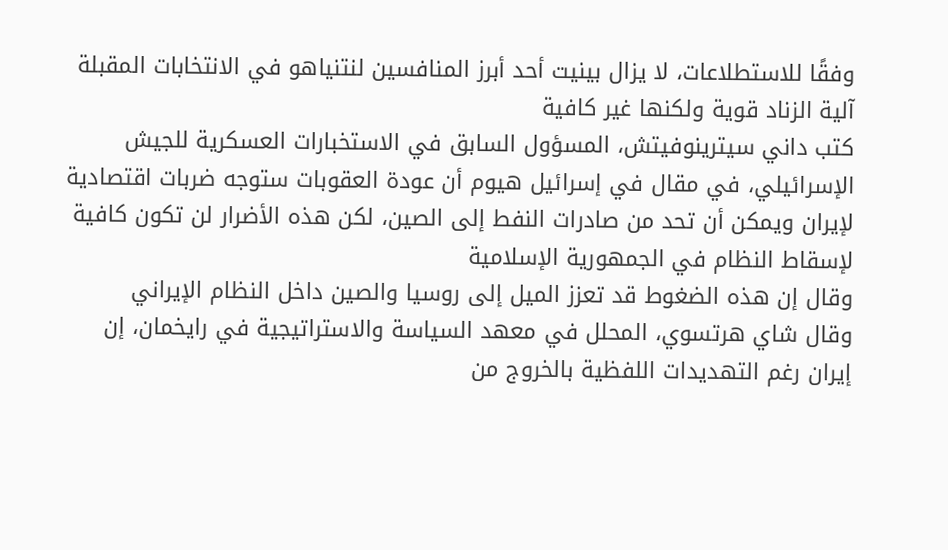وفقًا للاستطلاعات، لا يزال بينيت أحد أبرز المنافسين لنتنياهو في الانتخابات المقبلة
آلية الزناد قوية ولكنها غير كافية
كتب داني سيترينوفيتش، المسؤول السابق في الاستخبارات العسكرية للجيش الإسرائيلي، في مقال في إسرائيل هيوم أن عودة العقوبات ستوجه ضربات اقتصادية لإيران ويمكن أن تحد من صادرات النفط إلى الصين، لكن هذه الأضرار لن تكون كافية لإسقاط النظام في الجمهورية الإسلامية
وقال إن هذه الضغوط قد تعزز الميل إلى روسيا والصين داخل النظام الإيراني
وقال شاي هرتسوي، المحلل في معهد السياسة والاستراتيجية في رايخمان، إن إيران رغم التهديدات اللفظية بالخروج من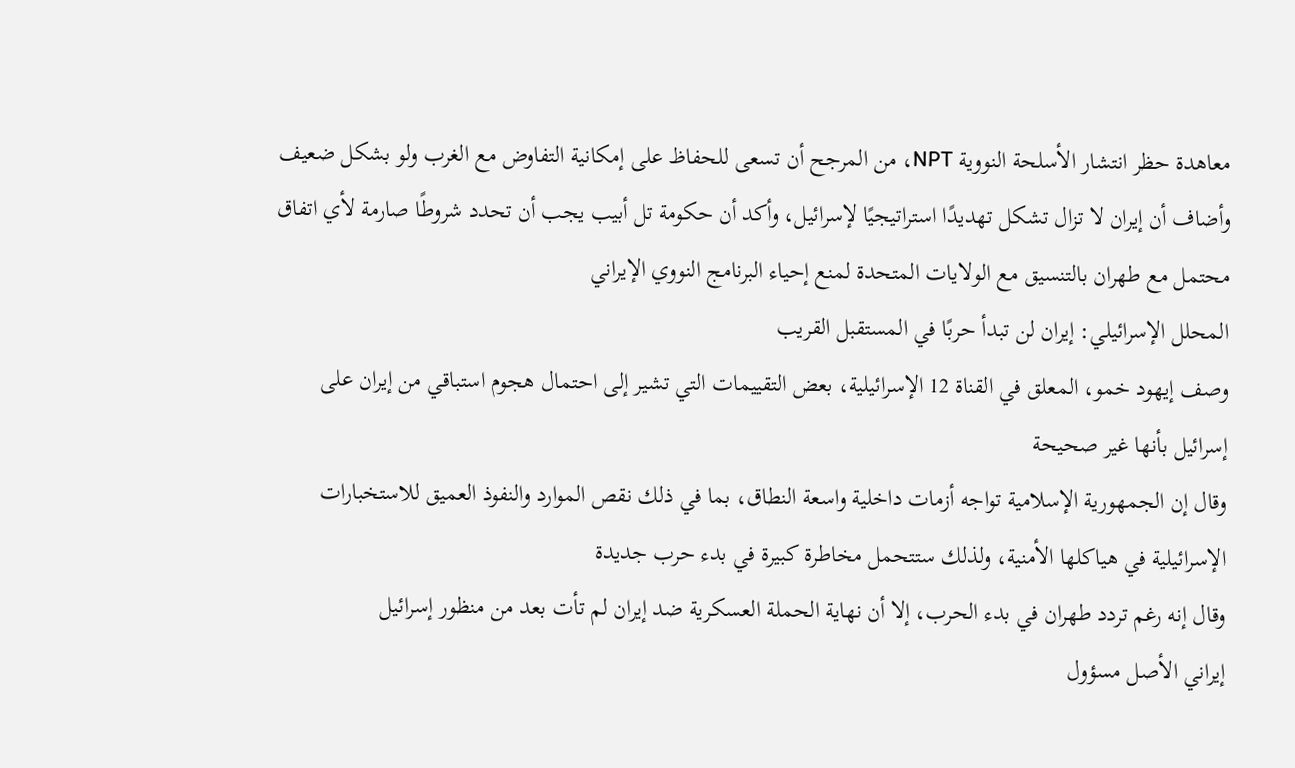معاهدة حظر انتشار الأسلحة النووية NPT، من المرجح أن تسعى للحفاظ على إمكانية التفاوض مع الغرب ولو بشكل ضعيف
وأضاف أن إيران لا تزال تشكل تهديدًا استراتيجيًا لإسرائيل، وأكد أن حكومة تل أبيب يجب أن تحدد شروطًا صارمة لأي اتفاق محتمل مع طهران بالتنسيق مع الولايات المتحدة لمنع إحياء البرنامج النووي الإيراني
المحلل الإسرائيلي: إيران لن تبدأ حربًا في المستقبل القريب
وصف إيهود خمو، المعلق في القناة 12 الإسرائيلية، بعض التقييمات التي تشير إلى احتمال هجوم استباقي من إيران على إسرائيل بأنها غير صحيحة
وقال إن الجمهورية الإسلامية تواجه أزمات داخلية واسعة النطاق، بما في ذلك نقص الموارد والنفوذ العميق للاستخبارات الإسرائيلية في هياكلها الأمنية، ولذلك ستتحمل مخاطرة كبيرة في بدء حرب جديدة
وقال إنه رغم تردد طهران في بدء الحرب، إلا أن نهاية الحملة العسكرية ضد إيران لم تأت بعد من منظور إسرائيل
إيراني الأصل مسؤول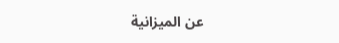عن الميزانية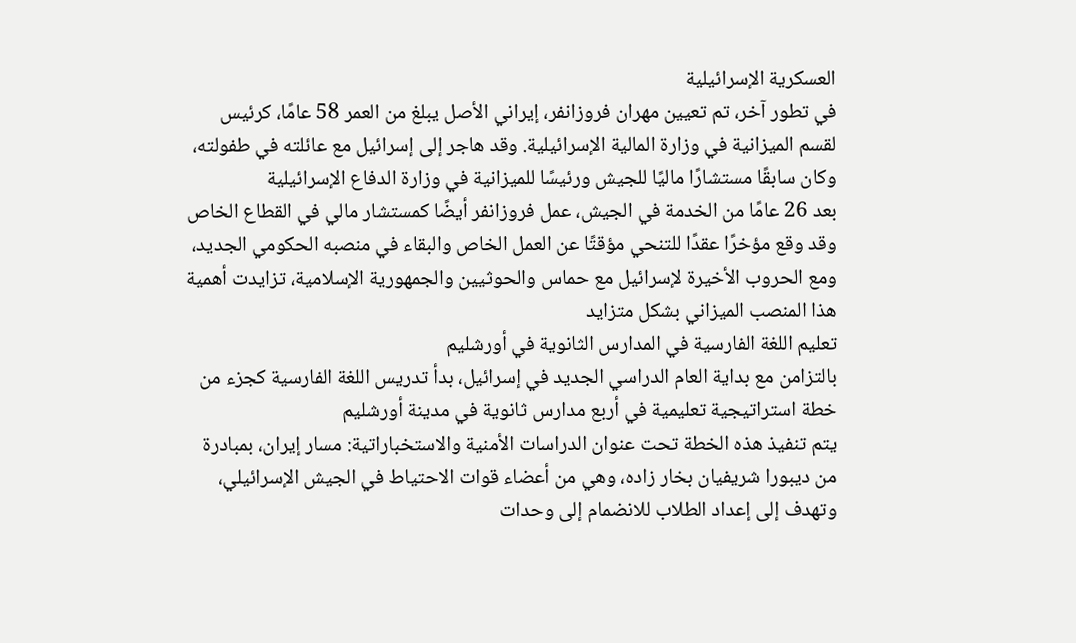العسكرية الإسرائيلية
في تطور آخر، تم تعيين مهران فروزانفر، إيراني الأصل يبلغ من العمر 58 عامًا، كرئيس لقسم الميزانية في وزارة المالية الإسرائيلية. وقد هاجر إلى إسرائيل مع عائلته في طفولته، وكان سابقًا مستشارًا ماليًا للجيش ورئيسًا للميزانية في وزارة الدفاع الإسرائيلية
بعد 26 عامًا من الخدمة في الجيش، عمل فروزانفر أيضًا كمستشار مالي في القطاع الخاص
وقد وقع مؤخرًا عقدًا للتنحي مؤقتًا عن العمل الخاص والبقاء في منصبه الحكومي الجديد، ومع الحروب الأخيرة لإسرائيل مع حماس والحوثيين والجمهورية الإسلامية، تزايدت أهمية هذا المنصب الميزاني بشكل متزايد
تعليم اللغة الفارسية في المدارس الثانوية في أورشليم
بالتزامن مع بداية العام الدراسي الجديد في إسرائيل، بدأ تدريس اللغة الفارسية كجزء من خطة استراتيجية تعليمية في أربع مدارس ثانوية في مدينة أورشليم
يتم تنفيذ هذه الخطة تحت عنوان الدراسات الأمنية والاستخباراتية: مسار إيران، بمبادرة من ديبورا شريفيان بخار زاده، وهي من أعضاء قوات الاحتياط في الجيش الإسرائيلي، وتهدف إلى إعداد الطلاب للانضمام إلى وحدات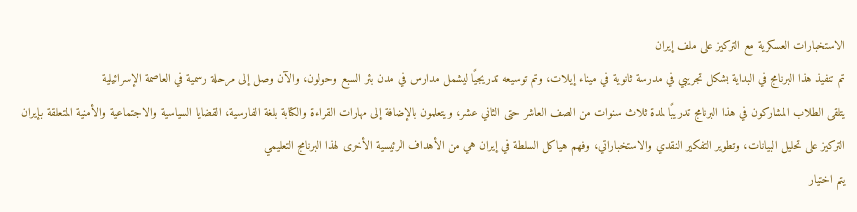الاستخبارات العسكرية مع التركيز على ملف إيران
تم تنفيذ هذا البرنامج في البداية بشكل تجريبي في مدرسة ثانوية في ميناء إيلات، وتم توسيعه تدريجيًا ليشمل مدارس في مدن بئر السبع وحولون، والآن وصل إلى مرحلة رسمية في العاصمة الإسرائيلية
يتلقى الطلاب المشاركون في هذا البرنامج تدريبًا لمدة ثلاث سنوات من الصف العاشر حتى الثاني عشر، ويتعلمون بالإضافة إلى مهارات القراءة والكتابة بلغة الفارسية، القضايا السياسية والاجتماعية والأمنية المتعلقة بإيران
التركيز على تحليل البيانات، وتطوير التفكير النقدي والاستخباراتي، وفهم هياكل السلطة في إيران هي من الأهداف الرئيسية الأخرى لهذا البرنامج التعليمي
يتم اختيار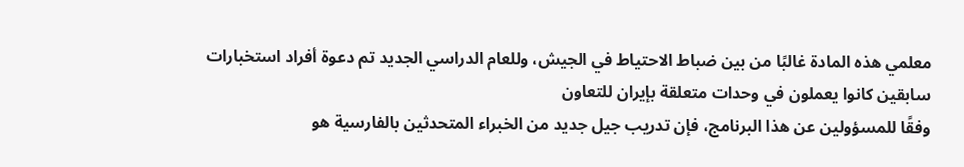معلمي هذه المادة غالبًا من بين ضباط الاحتياط في الجيش، وللعام الدراسي الجديد تم دعوة أفراد استخبارات سابقين كانوا يعملون في وحدات متعلقة بإيران للتعاون
وفقًا للمسؤولين عن هذا البرنامج، فإن تدريب جيل جديد من الخبراء المتحدثين بالفارسية هو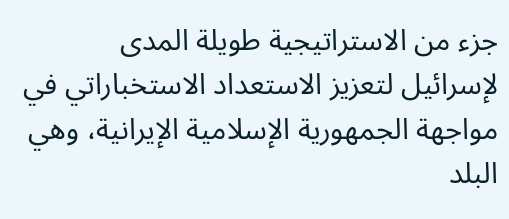جزء من الاستراتيجية طويلة المدى لإسرائيل لتعزيز الاستعداد الاستخباراتي في مواجهة الجمهورية الإسلامية الإيرانية، وهي البلد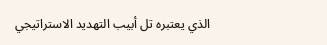الذي يعتبره تل أبيب التهديد الاستراتيجي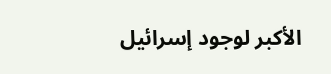الأكبر لوجود إسرائيل